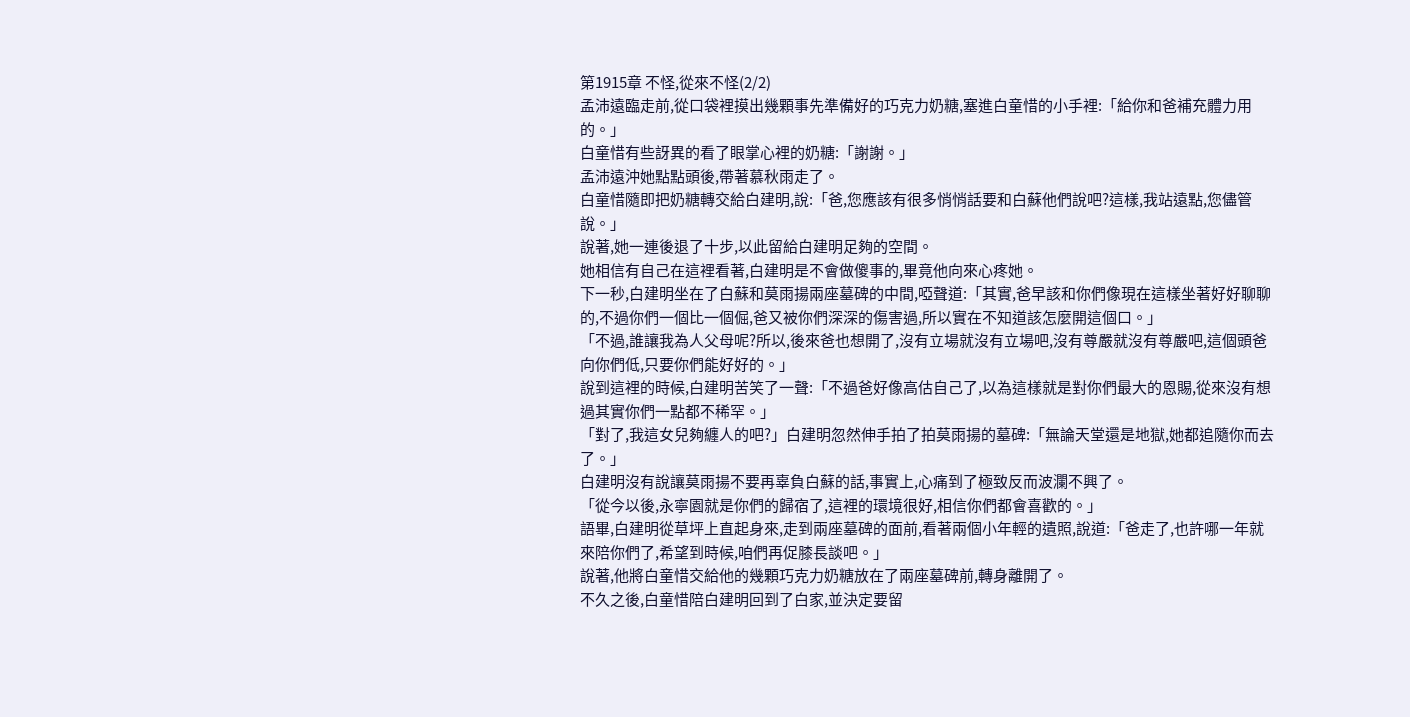第1915章 不怪,從來不怪(2/2)
孟沛遠臨走前,從口袋裡摸出幾顆事先準備好的巧克力奶糖,塞進白童惜的小手裡:「給你和爸補充體力用的。」
白童惜有些訝異的看了眼掌心裡的奶糖:「謝謝。」
孟沛遠沖她點點頭後,帶著慕秋雨走了。
白童惜隨即把奶糖轉交給白建明,說:「爸,您應該有很多悄悄話要和白蘇他們說吧?這樣,我站遠點,您儘管說。」
說著,她一連後退了十步,以此留給白建明足夠的空間。
她相信有自己在這裡看著,白建明是不會做傻事的,畢竟他向來心疼她。
下一秒,白建明坐在了白蘇和莫雨揚兩座墓碑的中間,啞聲道:「其實,爸早該和你們像現在這樣坐著好好聊聊的,不過你們一個比一個倔,爸又被你們深深的傷害過,所以實在不知道該怎麼開這個口。」
「不過,誰讓我為人父母呢?所以,後來爸也想開了,沒有立場就沒有立場吧,沒有尊嚴就沒有尊嚴吧,這個頭爸向你們低,只要你們能好好的。」
說到這裡的時候,白建明苦笑了一聲:「不過爸好像高估自己了,以為這樣就是對你們最大的恩賜,從來沒有想過其實你們一點都不稀罕。」
「對了,我這女兒夠纏人的吧?」白建明忽然伸手拍了拍莫雨揚的墓碑:「無論天堂還是地獄,她都追隨你而去了。」
白建明沒有說讓莫雨揚不要再辜負白蘇的話,事實上,心痛到了極致反而波瀾不興了。
「從今以後,永寧園就是你們的歸宿了,這裡的環境很好,相信你們都會喜歡的。」
語畢,白建明從草坪上直起身來,走到兩座墓碑的面前,看著兩個小年輕的遺照,說道:「爸走了,也許哪一年就來陪你們了,希望到時候,咱們再促膝長談吧。」
說著,他將白童惜交給他的幾顆巧克力奶糖放在了兩座墓碑前,轉身離開了。
不久之後,白童惜陪白建明回到了白家,並決定要留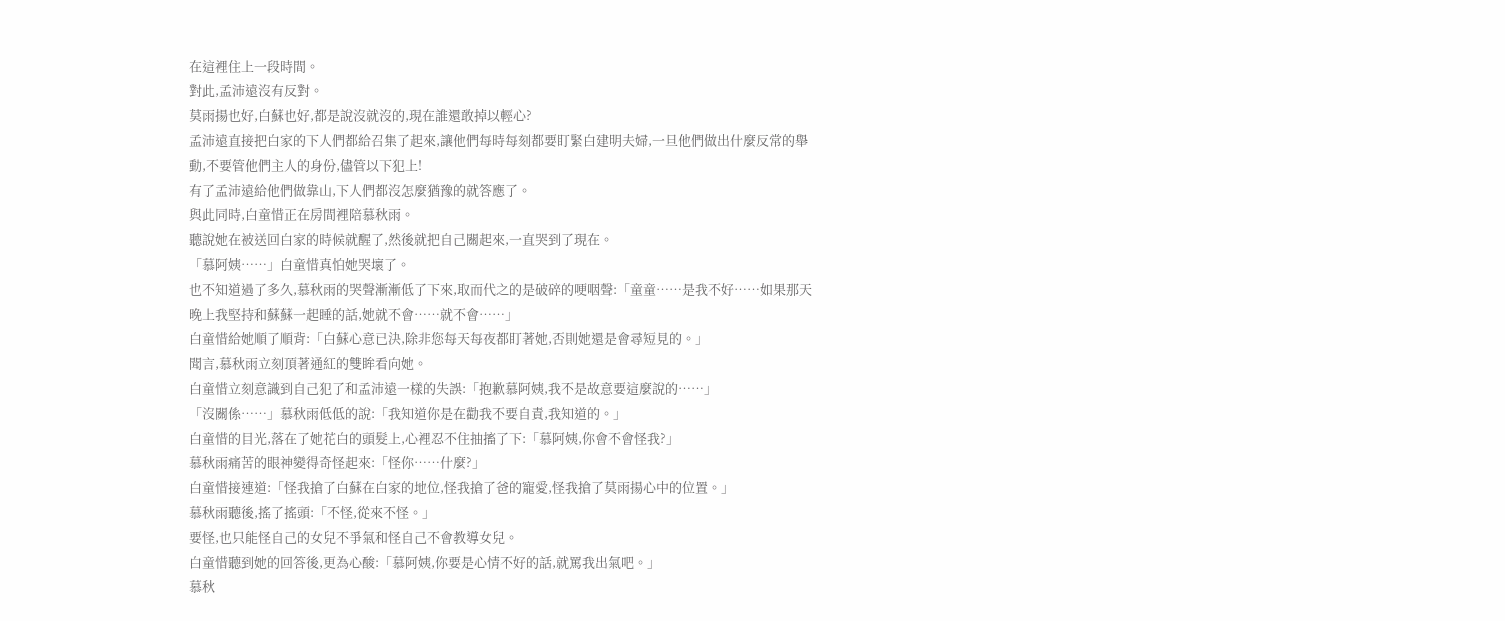在這裡住上一段時間。
對此,孟沛遠沒有反對。
莫雨揚也好,白蘇也好,都是說沒就沒的,現在誰還敢掉以輕心?
孟沛遠直接把白家的下人們都給召集了起來,讓他們每時每刻都要盯緊白建明夫婦,一旦他們做出什麼反常的舉動,不要管他們主人的身份,儘管以下犯上!
有了孟沛遠給他們做靠山,下人們都沒怎麼猶豫的就答應了。
與此同時,白童惜正在房間裡陪慕秋雨。
聽說她在被送回白家的時候就醒了,然後就把自己關起來,一直哭到了現在。
「慕阿姨……」白童惜真怕她哭壞了。
也不知道過了多久,慕秋雨的哭聲漸漸低了下來,取而代之的是破碎的哽咽聲:「童童……是我不好……如果那天晚上我堅持和蘇蘇一起睡的話,她就不會……就不會……」
白童惜給她順了順背:「白蘇心意已決,除非您每天每夜都盯著她,否則她還是會尋短見的。」
聞言,慕秋雨立刻頂著通紅的雙眸看向她。
白童惜立刻意識到自己犯了和孟沛遠一樣的失誤:「抱歉慕阿姨,我不是故意要這麼說的……」
「沒關係……」慕秋雨低低的說:「我知道你是在勸我不要自責,我知道的。」
白童惜的目光,落在了她花白的頭髮上,心裡忍不住抽搐了下:「慕阿姨,你會不會怪我?」
慕秋雨痛苦的眼神變得奇怪起來:「怪你……什麼?」
白童惜接連道:「怪我搶了白蘇在白家的地位,怪我搶了爸的寵愛,怪我搶了莫雨揚心中的位置。」
慕秋雨聽後,搖了搖頭:「不怪,從來不怪。」
要怪,也只能怪自己的女兒不爭氣和怪自己不會教導女兒。
白童惜聽到她的回答後,更為心酸:「慕阿姨,你要是心情不好的話,就罵我出氣吧。」
慕秋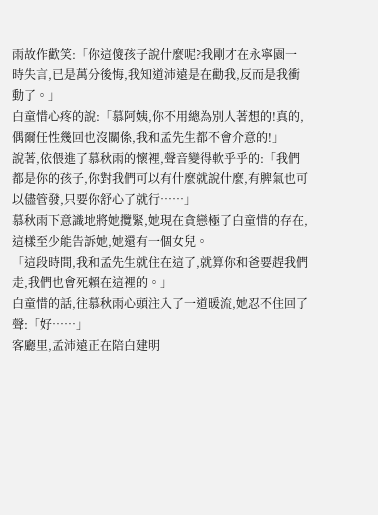雨故作歡笑:「你這傻孩子說什麼呢?我剛才在永寧園一時失言,已是萬分後悔,我知道沛遠是在勸我,反而是我衝動了。」
白童惜心疼的說:「慕阿姨,你不用總為別人著想的!真的,偶爾任性幾回也沒關係,我和孟先生都不會介意的!」
說著,依偎進了慕秋雨的懷裡,聲音變得軟乎乎的:「我們都是你的孩子,你對我們可以有什麼就說什麼,有脾氣也可以儘管發,只要你舒心了就行……」
慕秋雨下意識地將她攬緊,她現在貪戀極了白童惜的存在,這樣至少能告訴她,她還有一個女兒。
「這段時間,我和孟先生就住在這了,就算你和爸要趕我們走,我們也會死賴在這裡的。」
白童惜的話,往慕秋雨心頭注入了一道暖流,她忍不住回了聲:「好……」
客廳里,孟沛遠正在陪白建明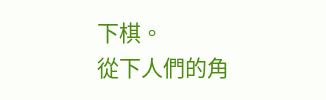下棋。
從下人們的角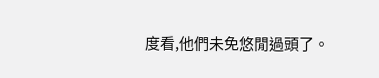度看,他們未免悠閒過頭了。